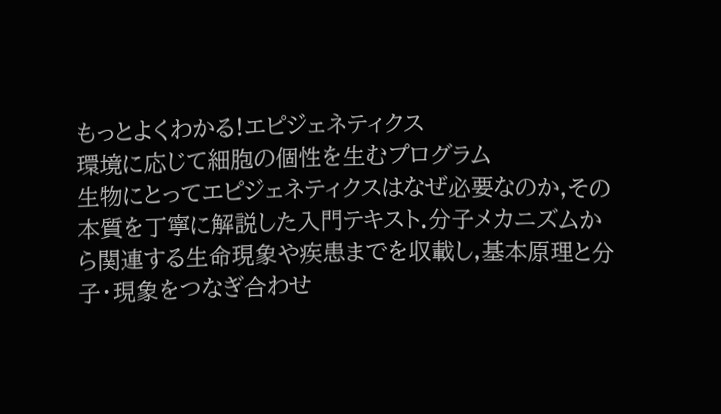もっとよくわかる!エピジェネティクス
環境に応じて細胞の個性を生むプログラム
生物にとってエピジェネティクスはなぜ必要なのか,その本質を丁寧に解説した入門テキスト.分子メカニズムから関連する生命現象や疾患までを収載し,基本原理と分子・現象をつなぎ合わせ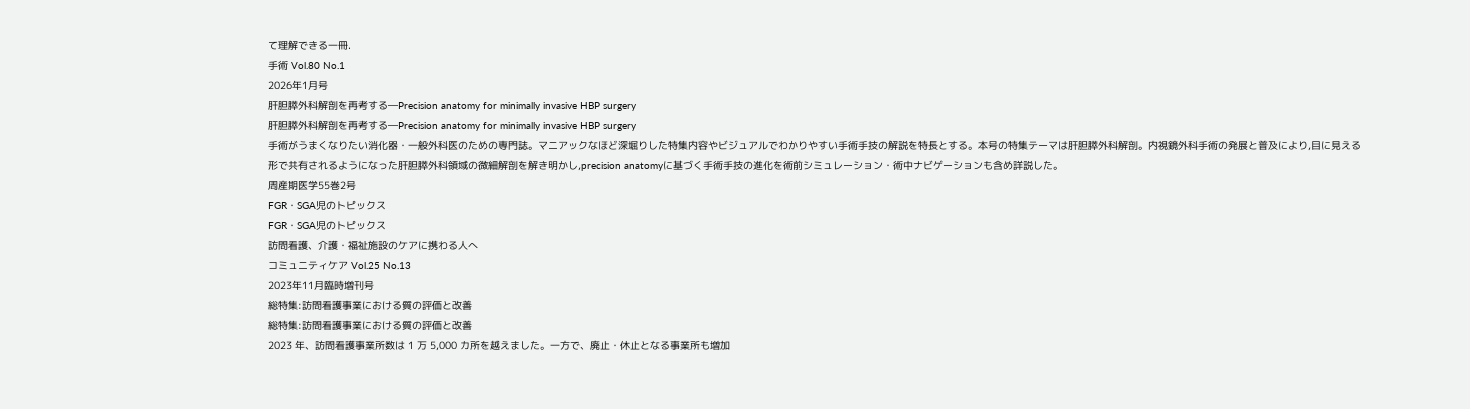て理解できる一冊.
手術 Vol.80 No.1
2026年1月号
肝胆膵外科解剖を再考する―Precision anatomy for minimally invasive HBP surgery
肝胆膵外科解剖を再考する―Precision anatomy for minimally invasive HBP surgery
手術がうまくなりたい消化器・一般外科医のための専門誌。マニアックなほど深堀りした特集内容やビジュアルでわかりやすい手術手技の解説を特長とする。本号の特集テーマは肝胆膵外科解剖。内視鏡外科手術の発展と普及により,目に見える形で共有されるようになった肝胆膵外科領域の微細解剖を解き明かし,precision anatomyに基づく手術手技の進化を術前シミュレーション・術中ナビゲーションも含め詳説した。
周産期医学55巻2号
FGR・SGA児のトピックス
FGR・SGA児のトピックス
訪問看護、介護・福祉施設のケアに携わる人へ
コミュニティケア Vol.25 No.13
2023年11月臨時増刊号
総特集:訪問看護事業における質の評価と改善
総特集:訪問看護事業における質の評価と改善
2023 年、訪問看護事業所数は 1 万 5,000 カ所を越えました。一方で、廃止・休止となる事業所も増加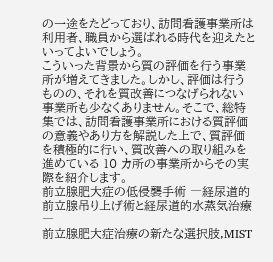の一途をたどっており、訪問看護事業所は利用者、職員から選ばれる時代を迎えたといってよいでしょう。
こういった背景から質の評価を行う事業所が増えてきました。しかし、評価は行うものの、それを質改善につなげられない事業所も少なくありません。そこで、総特集では、訪問看護事業所における質評価の意義やあり方を解説した上で、質評価を積極的に行い、質改善への取り組みを進めている 10 カ所の事業所からその実際を紹介します。
前立腺肥大症の低侵襲手術 ―経尿道的前立腺吊り上げ術と経尿道的水蒸気治療―
前立腺肥大症治療の新たな選択肢,MIST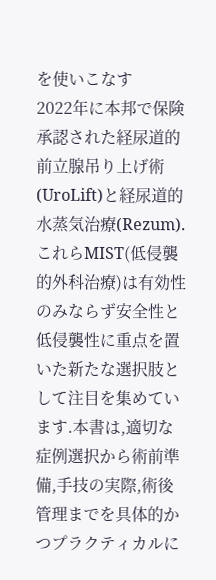を使いこなす
2022年に本邦で保険承認された経尿道的前立腺吊り上げ術(UroLift)と経尿道的水蒸気治療(Rezum).これらMIST(低侵襲的外科治療)は有効性のみならず安全性と低侵襲性に重点を置いた新たな選択肢として注目を集めています.本書は,適切な症例選択から術前準備,手技の実際,術後管理までを具体的かつプラクティカルに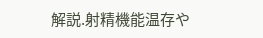解説.射精機能温存や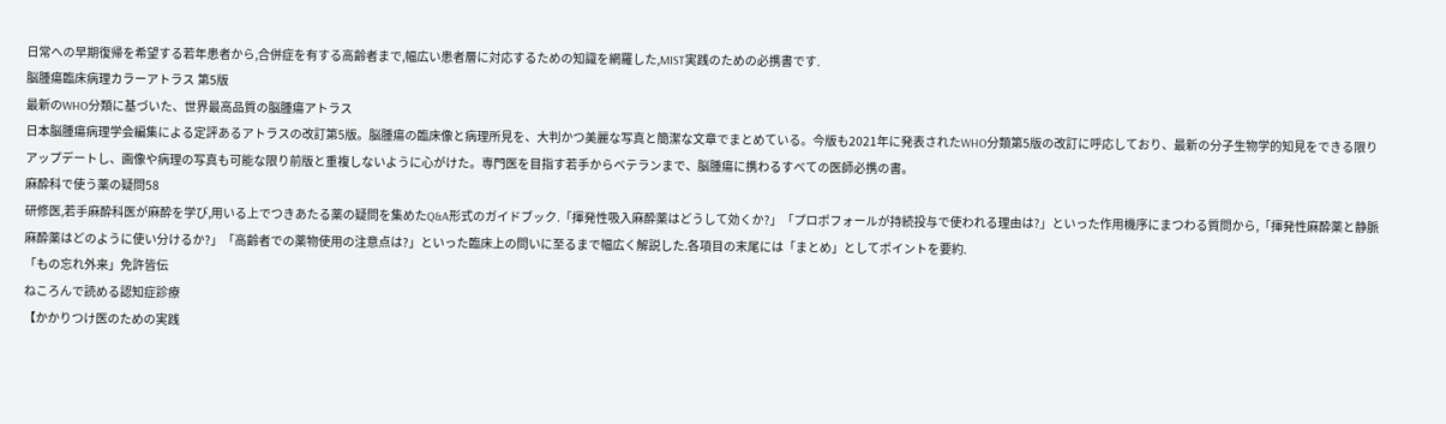日常への早期復帰を希望する若年患者から,合併症を有する高齢者まで,幅広い患者層に対応するための知識を網羅した,MIST実践のための必携書です.
脳腫瘍臨床病理カラーアトラス 第5版
最新のWHO分類に基づいた、世界最高品質の脳腫瘍アトラス
日本脳腫瘍病理学会編集による定評あるアトラスの改訂第5版。脳腫瘍の臨床像と病理所見を、大判かつ美麗な写真と簡潔な文章でまとめている。今版も2021年に発表されたWHO分類第5版の改訂に呼応しており、最新の分子生物学的知見をできる限りアップデートし、画像や病理の写真も可能な限り前版と重複しないように心がけた。専門医を目指す若手からベテランまで、脳腫瘍に携わるすべての医師必携の書。
麻酔科で使う薬の疑問58
研修医,若手麻酔科医が麻酔を学び,用いる上でつきあたる薬の疑問を集めたQ&A形式のガイドブック.「揮発性吸入麻酔薬はどうして効くか?」「プロポフォールが持続投与で使われる理由は?」といった作用機序にまつわる質問から,「揮発性麻酔薬と静脈麻酔薬はどのように使い分けるか?」「高齢者での薬物使用の注意点は?」といった臨床上の問いに至るまで幅広く解説した.各項目の末尾には「まとめ」としてポイントを要約.
「もの忘れ外来」免許皆伝
ねころんで読める認知症診療
【かかりつけ医のための実践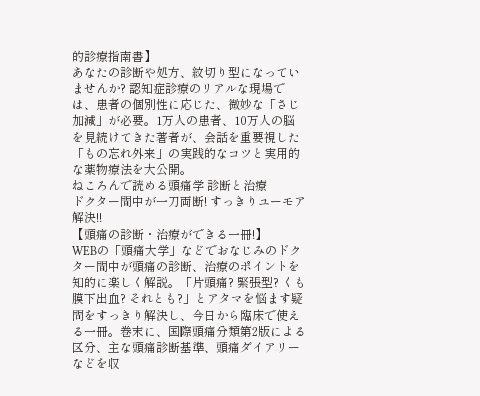的診療指南書】
あなたの診断や処方、紋切り型になっていませんか? 認知症診療のリアルな現場では、患者の個別性に応じた、微妙な「さじ加減」が必要。1万人の患者、10万人の脳を見続けてきた著者が、会話を重要視した「もの忘れ外来」の実践的なコツと実用的な薬物療法を大公開。
ねころんで読める頭痛学 診断と治療
ドクター間中が一刀両断! すっきりユーモア解決!!
【頭痛の診断・治療ができる一冊!】
WEBの「頭痛大学」などでおなじみのドクター間中が頭痛の診断、治療のポイントを知的に楽しく解説。「片頭痛? 緊張型? くも膜下出血? それとも?」とアタマを悩ます疑問をすっきり解決し、今日から臨床で使える一冊。巻末に、国際頭痛分類第2版による区分、主な頭痛診断基準、頭痛ダイアリーなどを収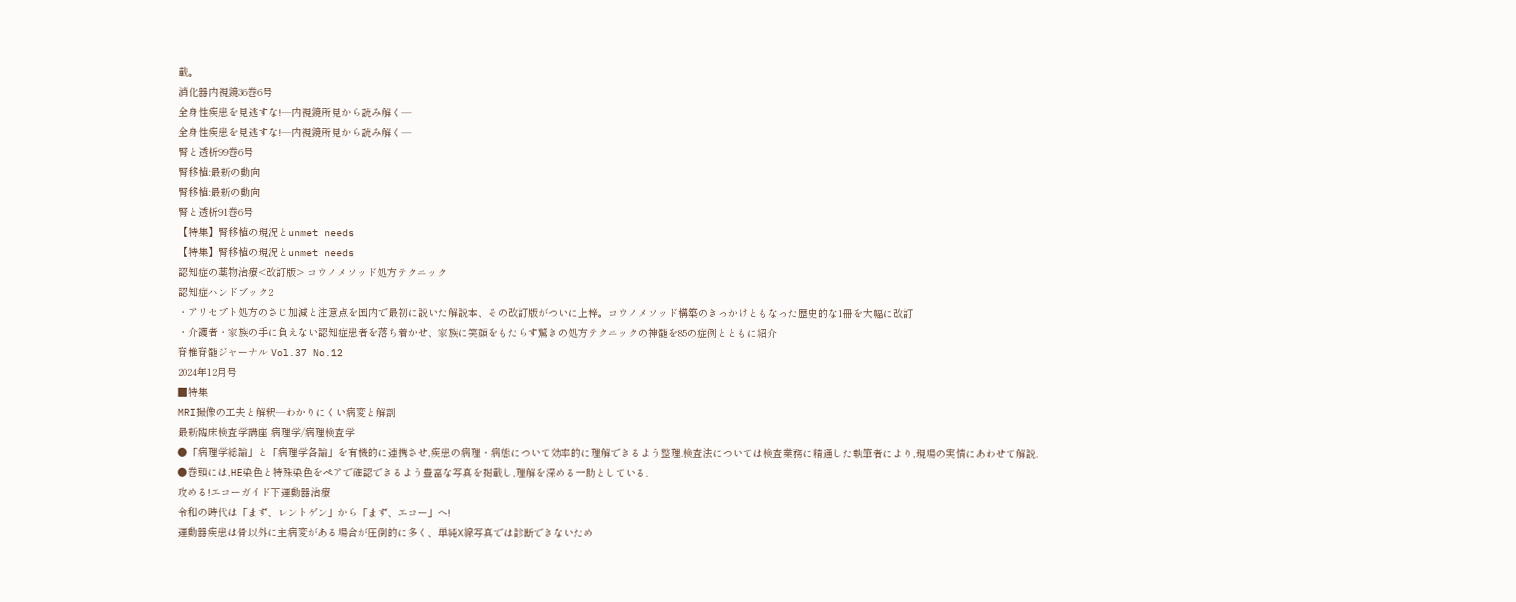載。
消化器内視鏡36巻6号
全身性疾患を見逃すな!―内視鏡所見から読み解く―
全身性疾患を見逃すな!―内視鏡所見から読み解く―
腎と透析99巻6号
腎移植:最新の動向
腎移植:最新の動向
腎と透析91巻6号
【特集】腎移植の現況とunmet needs
【特集】腎移植の現況とunmet needs
認知症の薬物治療<改訂版> コウノメソッド処方テクニック
認知症ハンドブック2
・アリセプト処方のさじ加減と注意点を国内で最初に説いた解説本、その改訂版がついに上梓。コウノメソッド構築のきっかけともなった歴史的な1冊を大幅に改訂
・介護者・家族の手に負えない認知症患者を落ち着かせ、家族に笑顔をもたらす驚きの処方テクニックの神髄を85の症例とともに紹介
脊椎脊髄ジャーナル Vol.37 No.12
2024年12月号
■特集
MRI撮像の工夫と解釈―わかりにくい病変と解剖
最新臨床検査学講座 病理学/病理検査学
●「病理学総論」と「病理学各論」を有機的に連携させ,疾患の病理・病態について効率的に理解できるよう整理.検査法については検査業務に精通した執筆者により,現場の実情にあわせて解説.
●巻頭には,HE染色と特殊染色をペアで確認できるよう豊富な写真を掲載し,理解を深める一助としている.
攻める!エコーガイド下運動器治療
令和の時代は「まず、レントゲン」から「まず、エコー」へ!
運動器疾患は骨以外に主病変がある場合が圧倒的に多く、単純X線写真では診断できないため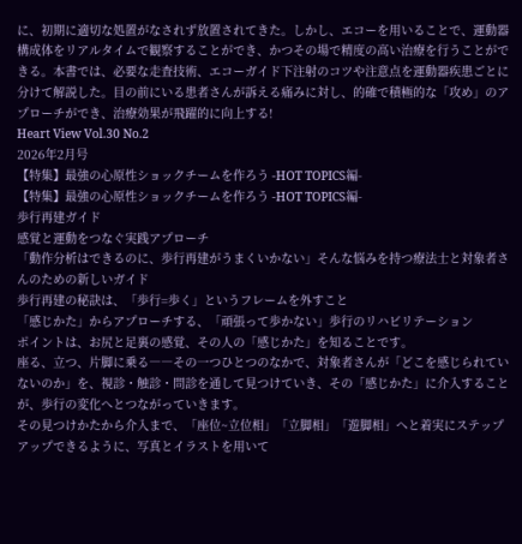に、初期に適切な処置がなされず放置されてきた。しかし、エコーを用いることで、運動器構成体をリアルタイムで観察することができ、かつその場で精度の高い治療を行うことができる。本書では、必要な走査技術、エコーガイド下注射のコツや注意点を運動器疾患ごとに分けて解説した。目の前にいる患者さんが訴える痛みに対し、的確で積極的な「攻め」のアプローチができ、治療効果が飛躍的に向上する!
Heart View Vol.30 No.2
2026年2月号
【特集】最強の心原性ショックチームを作ろう -HOT TOPICS編-
【特集】最強の心原性ショックチームを作ろう -HOT TOPICS編-
歩行再建ガイド
感覚と運動をつなぐ実践アプローチ
「動作分析はできるのに、歩行再建がうまくいかない」そんな悩みを持つ療法士と対象者さんのための新しいガイド
歩行再建の秘訣は、「歩行=歩く」というフレームを外すこと
「感じかた」からアプローチする、「頑張って歩かない」歩行のリハビリテーション
ポイントは、お尻と足裏の感覚、その人の「感じかた」を知ることです。
座る、立つ、片脚に乗る――その一つひとつのなかで、対象者さんが「どこを感じられていないのか」を、視診・触診・問診を通して見つけていき、その「感じかた」に介入することが、歩行の変化へとつながっていきます。
その見つけかたから介入まで、「座位~立位相」「立脚相」「遊脚相」へと着実にステップアップできるように、写真とイラストを用いて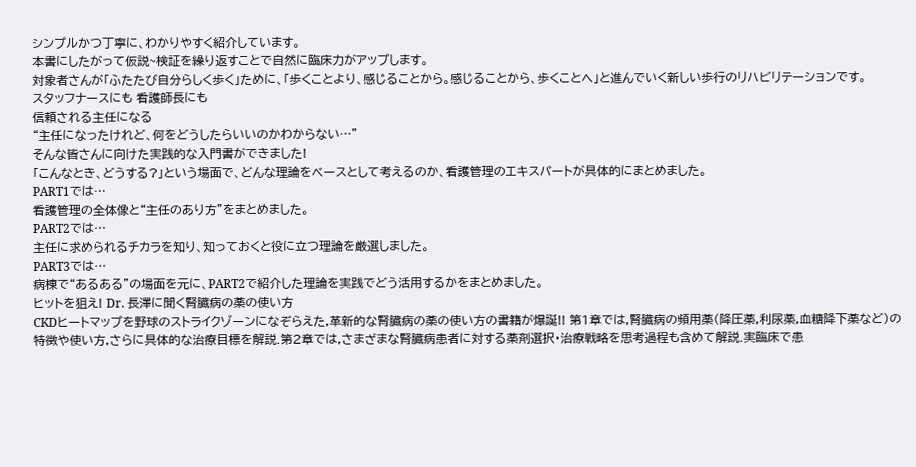シンプルかつ丁寧に、わかりやすく紹介しています。
本書にしたがって仮説~検証を繰り返すことで自然に臨床力がアップします。
対象者さんが「ふたたび自分らしく歩く」ために、「歩くことより、感じることから。感じることから、歩くことへ」と進んでいく新しい歩行のリハビリテーションです。
スタッフナースにも 看護師長にも
信頼される主任になる
“主任になったけれど、何をどうしたらいいのかわからない…”
そんな皆さんに向けた実践的な入門書ができました!
「こんなとき、どうする?」という場面で、どんな理論をベースとして考えるのか、看護管理のエキスパートが具体的にまとめました。
PART1では…
看護管理の全体像と“主任のあり方”をまとめました。
PART2では…
主任に求められるチカラを知り、知っておくと役に立つ理論を厳選しました。
PART3では…
病棟で“あるある”の場面を元に、PART2で紹介した理論を実践でどう活用するかをまとめました。
ヒットを狙え! Dr. 長澤に聞く腎臓病の薬の使い方
CKDヒートマップを野球のストライクゾーンになぞらえた,革新的な腎臓病の薬の使い方の書籍が爆誕!! 第1章では,腎臓病の頻用薬(降圧薬,利尿薬,血糖降下薬など)の特徴や使い方,さらに具体的な治療目標を解説.第2章では,さまざまな腎臓病患者に対する薬剤選択・治療戦略を思考過程も含めて解説.実臨床で患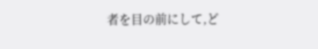者を目の前にして,ど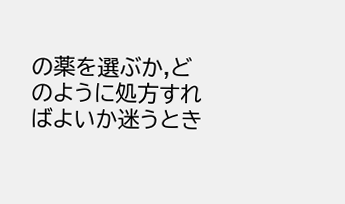の薬を選ぶか,どのように処方すればよいか迷うとき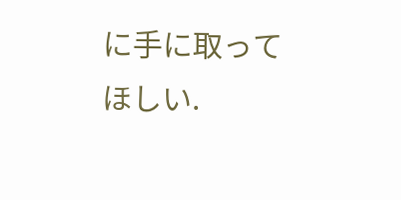に手に取ってほしい.